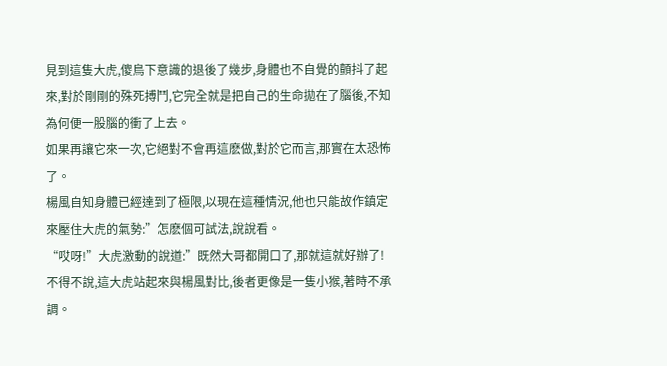見到這隻大虎,傻鳥下意識的退後了幾步,身體也不自覺的顫抖了起來,對於剛剛的殊死搏鬥,它完全就是把自己的生命拋在了腦後,不知為何便一股腦的衝了上去。
如果再讓它來一次,它絕對不會再這麽做,對於它而言,那實在太恐怖了。
楊風自知身體已經達到了極限,以現在這種情況,他也只能故作鎮定來壓住大虎的氣勢:”怎麽個可試法,說說看。
“哎呀!”大虎激動的說道:”既然大哥都開口了,那就這就好辦了!
不得不說,這大虎站起來與楊風對比,後者更像是一隻小猴,著時不承調。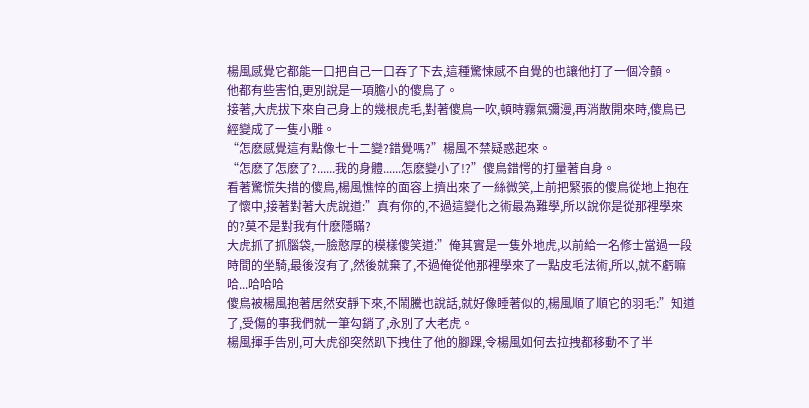楊風感覺它都能一口把自己一口吞了下去,這種驚悚感不自覺的也讓他打了一個冷顫。
他都有些害怕,更別說是一項膽小的傻鳥了。
接著,大虎拔下來自己身上的幾根虎毛,對著傻鳥一吹,頓時霧氣彌漫,再消散開來時,傻鳥已經變成了一隻小雕。
“怎麽感覺這有點像七十二變?錯覺嗎?”楊風不禁疑惑起來。
“怎麽了怎麽了?......我的身體......怎麽變小了!?”傻鳥錯愕的打量著自身。
看著驚慌失措的傻鳥,楊風憔悴的面容上擠出來了一絲微笑,上前把緊張的傻鳥從地上抱在了懷中,接著對著大虎說道:”真有你的,不過這變化之術最為難學,所以說你是從那裡學來的?莫不是對我有什麽隱瞞?
大虎抓了抓腦袋,一臉憨厚的模樣傻笑道:”俺其實是一隻外地虎,以前給一名修士當過一段時間的坐騎,最後沒有了,然後就棄了,不過俺從他那裡學來了一點皮毛法術,所以,就不虧嘛哈...哈哈哈
傻鳥被楊風抱著居然安靜下來,不鬧騰也說話,就好像睡著似的,楊風順了順它的羽毛:”知道了,受傷的事我們就一筆勾銷了,永別了大老虎。
楊風揮手告別,可大虎卻突然趴下拽住了他的腳踝,令楊風如何去拉拽都移動不了半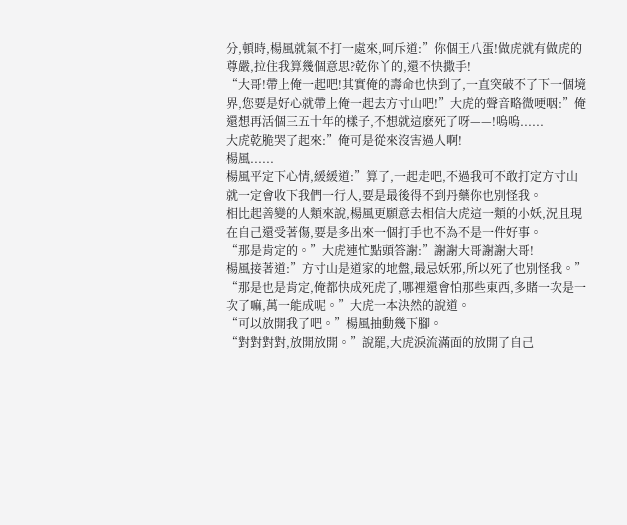分,頓時,楊風就氣不打一處來,呵斥道:”你個王八蛋!做虎就有做虎的尊嚴,拉住我算幾個意思?乾你丫的,還不快撒手!
“大哥!帶上俺一起吧!其實俺的壽命也快到了,一直突破不了下一個境界,您要是好心就帶上俺一起去方寸山吧!”大虎的聲音略微哽咽:”俺還想再活個三五十年的樣子,不想就這麽死了呀——!嗚嗚......
大虎乾脆哭了起來:”俺可是從來沒害過人啊!
楊風......
楊風平定下心情,緩緩道:”算了,一起走吧,不過我可不敢打定方寸山就一定會收下我們一行人,要是最後得不到丹藥你也別怪我。
相比起善變的人類來說,楊風更願意去相信大虎這一類的小妖,況且現在自己還受著傷,要是多出來一個打手也不為不是一件好事。
“那是肯定的。”大虎連忙點頭答謝:”謝謝大哥謝謝大哥!
楊風接著道:”方寸山是道家的地盤,最忌妖邪,所以死了也別怪我。”
“那是也是肯定,俺都快成死虎了,哪裡還會怕那些東西,多賭一次是一次了嘛,萬一能成呢。”大虎一本決然的說道。
“可以放開我了吧。”楊風抽動幾下腳。
“對對對對,放開放開。”說罷,大虎淚流滿面的放開了自己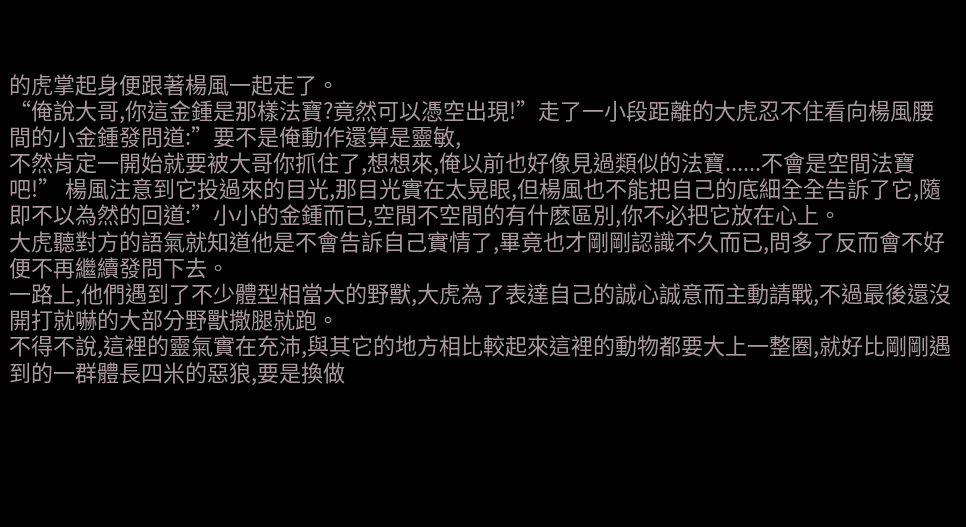的虎掌起身便跟著楊風一起走了。
“俺說大哥,你這金鍾是那樣法寶?竟然可以憑空出現!”走了一小段距離的大虎忍不住看向楊風腰間的小金鍾發問道:”要不是俺動作還算是靈敏,
不然肯定一開始就要被大哥你抓住了,想想來,俺以前也好像見過類似的法寶......不會是空間法寶吧!” 楊風注意到它投過來的目光,那目光實在太晃眼,但楊風也不能把自己的底細全全告訴了它,隨即不以為然的回道:”小小的金鍾而已,空間不空間的有什麽區別,你不必把它放在心上。
大虎聽對方的語氣就知道他是不會告訴自己實情了,畢竟也才剛剛認識不久而已,問多了反而會不好便不再繼續發問下去。
一路上,他們遇到了不少體型相當大的野獸,大虎為了表達自己的誠心誠意而主動請戰,不過最後還沒開打就嚇的大部分野獸撒腿就跑。
不得不說,這裡的靈氣實在充沛,與其它的地方相比較起來這裡的動物都要大上一整圈,就好比剛剛遇到的一群體長四米的惡狼,要是換做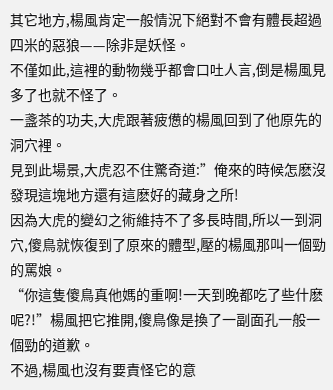其它地方,楊風肯定一般情況下絕對不會有體長超過四米的惡狼——除非是妖怪。
不僅如此,這裡的動物幾乎都會口吐人言,倒是楊風見多了也就不怪了。
一盞茶的功夫,大虎跟著疲憊的楊風回到了他原先的洞穴裡。
見到此場景,大虎忍不住驚奇道:”俺來的時候怎麽沒發現這塊地方還有這麽好的藏身之所!
因為大虎的變幻之術維持不了多長時間,所以一到洞穴,傻鳥就恢復到了原來的體型,壓的楊風那叫一個勁的罵娘。
“你這隻傻鳥真他媽的重啊!一天到晚都吃了些什麽呢?!”楊風把它推開,傻鳥像是換了一副面孔一般一個勁的道歉。
不過,楊風也沒有要責怪它的意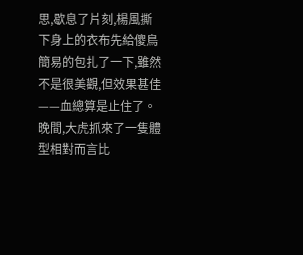思,歇息了片刻,楊風撕下身上的衣布先給傻鳥簡易的包扎了一下,雖然不是很美觀,但效果甚佳——血總算是止住了。
晚間,大虎抓來了一隻體型相對而言比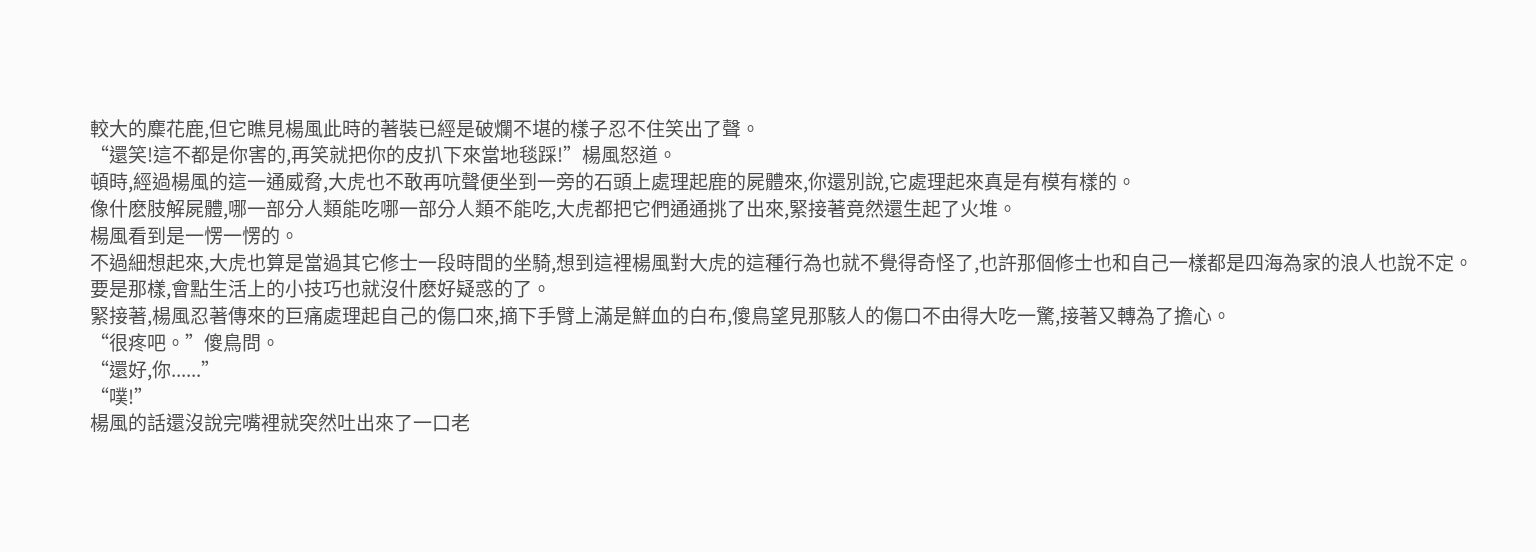較大的麋花鹿,但它瞧見楊風此時的著裝已經是破爛不堪的樣子忍不住笑出了聲。
“還笑!這不都是你害的,再笑就把你的皮扒下來當地毯踩!”楊風怒道。
頓時,經過楊風的這一通威脅,大虎也不敢再吭聲便坐到一旁的石頭上處理起鹿的屍體來,你還別說,它處理起來真是有模有樣的。
像什麽肢解屍體,哪一部分人類能吃哪一部分人類不能吃,大虎都把它們通通挑了出來,緊接著竟然還生起了火堆。
楊風看到是一愣一愣的。
不過細想起來,大虎也算是當過其它修士一段時間的坐騎,想到這裡楊風對大虎的這種行為也就不覺得奇怪了,也許那個修士也和自己一樣都是四海為家的浪人也說不定。
要是那樣,會點生活上的小技巧也就沒什麽好疑惑的了。
緊接著,楊風忍著傳來的巨痛處理起自己的傷口來,摘下手臂上滿是鮮血的白布,傻鳥望見那駭人的傷口不由得大吃一驚,接著又轉為了擔心。
“很疼吧。”傻鳥問。
“還好,你......”
“噗!”
楊風的話還沒說完嘴裡就突然吐出來了一口老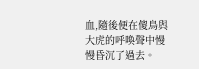血,隨後便在傻鳥與大虎的呼喚聲中慢慢昏沉了過去。